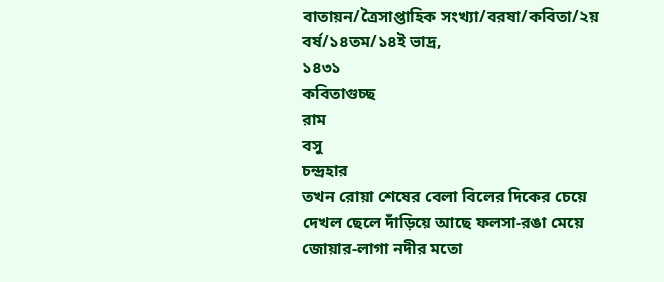বাতায়ন/ত্রৈসাপ্তাহিক সংখ্যা/বরষা/কবিতা/২য় বর্ষ/১৪তম/১৪ই ভাদ্র,
১৪৩১
কবিতাগুচ্ছ
রাম
বসু
চন্দ্রহার
তখন রোয়া শেষের বেলা বিলের দিকের চেয়ে
দেখল ছেলে দাঁড়িয়ে আছে ফলসা-রঙা মেয়ে
জোয়ার-লাগা নদীর মতো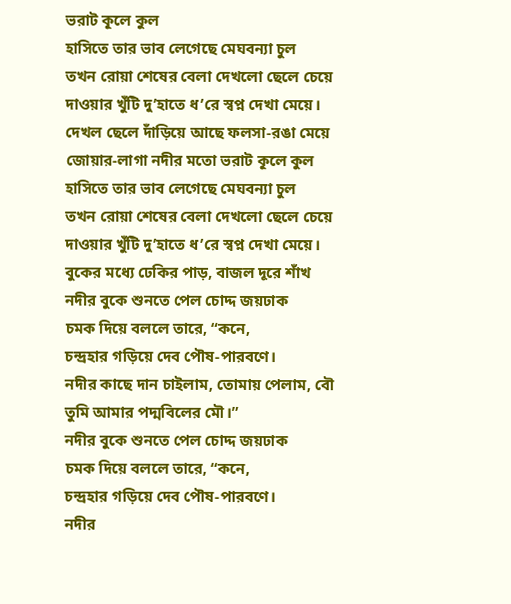ভরাট কূলে কুল
হাসিতে তার ভাব লেগেছে মেঘবন্যা চুল
তখন রোয়া শেষের বেলা দেখলো ছেলে চেয়ে
দাওয়ার খুঁটি দু’হাতে ধ’রে স্বপ্ন দেখা মেয়ে।
দেখল ছেলে দাঁড়িয়ে আছে ফলসা-রঙা মেয়ে
জোয়ার-লাগা নদীর মতো ভরাট কূলে কুল
হাসিতে তার ভাব লেগেছে মেঘবন্যা চুল
তখন রোয়া শেষের বেলা দেখলো ছেলে চেয়ে
দাওয়ার খুঁটি দু’হাতে ধ’রে স্বপ্ন দেখা মেয়ে।
বুকের মধ্যে ঢেকির পাড়, বাজল দূরে শাঁখ
নদীর বুকে শুনতে পেল চোদ্দ জয়ঢাক
চমক দিয়ে বললে তারে, “কনে,
চন্দ্রহার গড়িয়ে দেব পৌষ-পারবণে।
নদীর কাছে দান চাইলাম, তোমায় পেলাম, বৌ
তুমি আমার পদ্মবিলের মৌ।”
নদীর বুকে শুনতে পেল চোদ্দ জয়ঢাক
চমক দিয়ে বললে তারে, “কনে,
চন্দ্রহার গড়িয়ে দেব পৌষ-পারবণে।
নদীর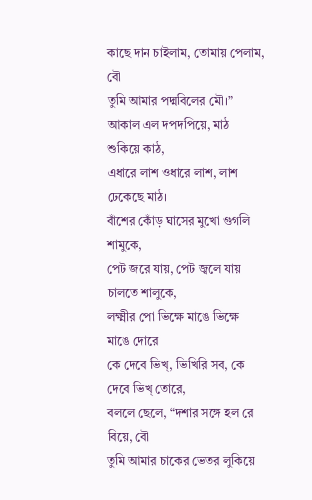কাছে দান চাইলাম, তোমায় পেলাম, বৌ
তুমি আমার পদ্মবিলের মৌ।”
আকাল এল দপদপিয়ে, মাঠ শুকিয়ে কাঠ,
এধারে লাশ ওধারে লাশ, লাশ ঢেকেছে মাঠ।
বাঁশের কোঁড় ঘাসের মুখো গুগলি শামুকে,
পেট জরে যায়, পেট জ্বলে যায় চালতে শালুকে,
লক্ষ্মীর পো ভিক্ষে মাঙে ভিক্ষে মাঙে দোরে
কে দেবে ভিখ্, ভিখিরি সব, কে দেবে ভিখ্ তোরে,
বললে ছেলে, “দশার সঙ্গে হল রে বিয়ে, বৌ
তুমি আমার চাকের ভেতর লুকিয়ে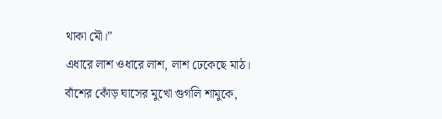থাকা মৌ।”
এধারে লাশ ওধারে লাশ, লাশ ঢেকেছে মাঠ।
বাঁশের কোঁড় ঘাসের মুখো গুগলি শামুকে,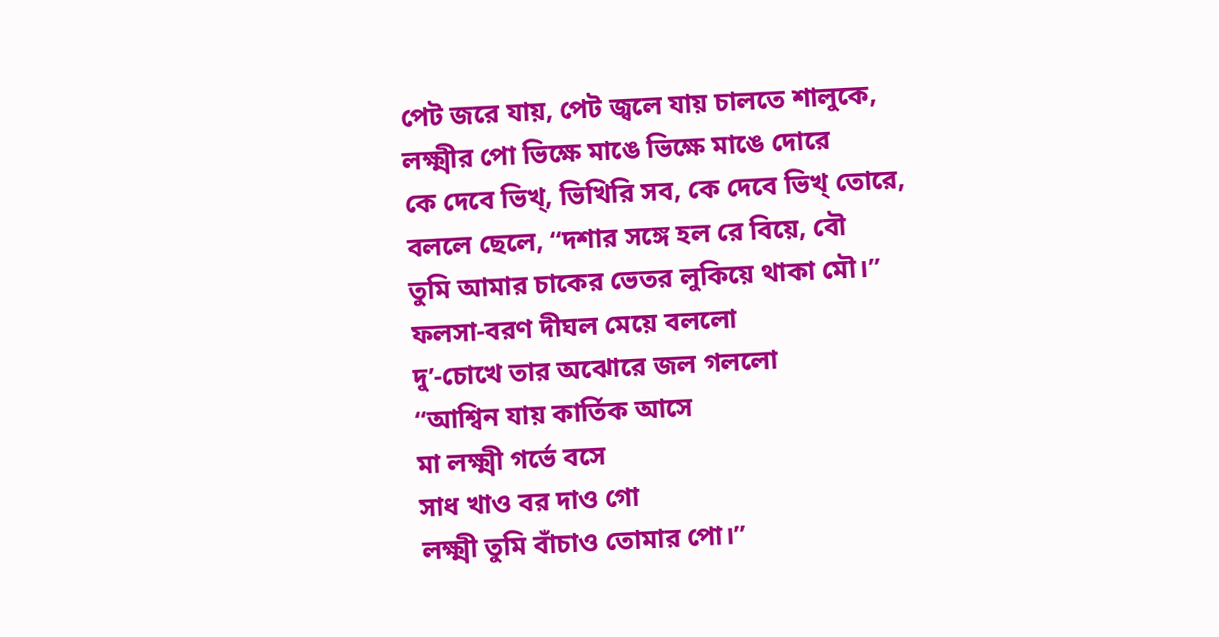পেট জরে যায়, পেট জ্বলে যায় চালতে শালুকে,
লক্ষ্মীর পো ভিক্ষে মাঙে ভিক্ষে মাঙে দোরে
কে দেবে ভিখ্, ভিখিরি সব, কে দেবে ভিখ্ তোরে,
বললে ছেলে, “দশার সঙ্গে হল রে বিয়ে, বৌ
তুমি আমার চাকের ভেতর লুকিয়ে থাকা মৌ।”
ফলসা-বরণ দীঘল মেয়ে বললো
দু’-চোখে তার অঝোরে জল গললো
“আশ্বিন যায় কার্তিক আসে
মা লক্ষ্মী গর্ভে বসে
সাধ খাও বর দাও গো
লক্ষ্মী তুমি বাঁচাও তোমার পো।”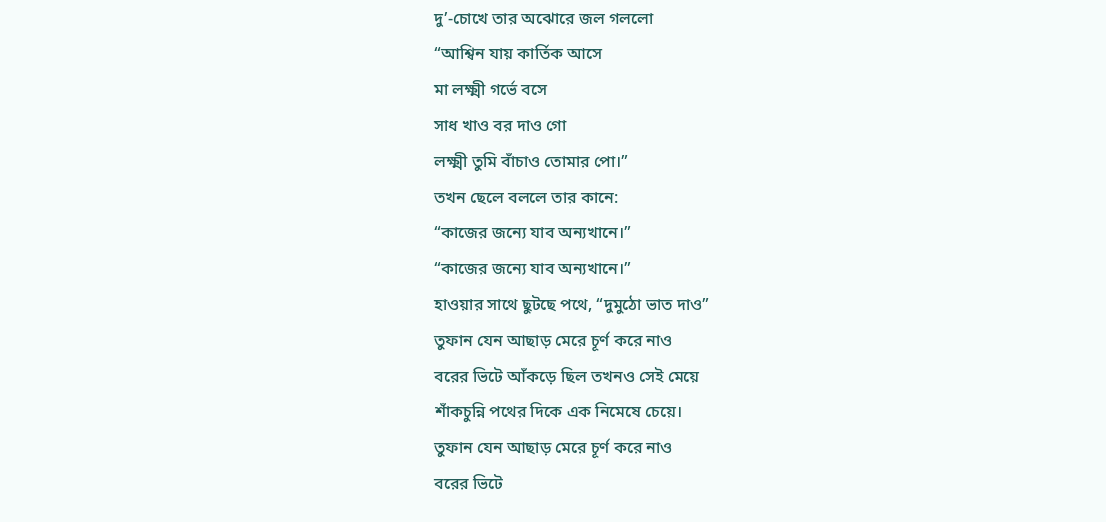দু’-চোখে তার অঝোরে জল গললো
“আশ্বিন যায় কার্তিক আসে
মা লক্ষ্মী গর্ভে বসে
সাধ খাও বর দাও গো
লক্ষ্মী তুমি বাঁচাও তোমার পো।”
তখন ছেলে বললে তার কানে:
“কাজের জন্যে যাব অন্যখানে।”
“কাজের জন্যে যাব অন্যখানে।”
হাওয়ার সাথে ছুটছে পথে, “দুমুঠো ভাত দাও”
তুফান যেন আছাড় মেরে চূর্ণ করে নাও
বরের ভিটে আঁকড়ে ছিল তখনও সেই মেয়ে
শাঁকচুন্নি পথের দিকে এক নিমেষে চেয়ে।
তুফান যেন আছাড় মেরে চূর্ণ করে নাও
বরের ভিটে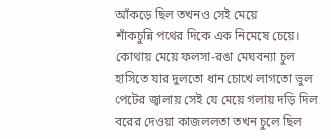আঁকড়ে ছিল তখনও সেই মেয়ে
শাঁকচুন্নি পথের দিকে এক নিমেষে চেয়ে।
কোথায় মেয়ে ফলসা-রঙা মেঘবন্যা চুল
হাসিতে যার দুলতো ধান চোখে লাগতো ভুল
পেটের জ্বালায় সেই যে মেয়ে গলায় দড়ি দিল
বরের দেওয়া কাজললতা তখন চুলে ছিল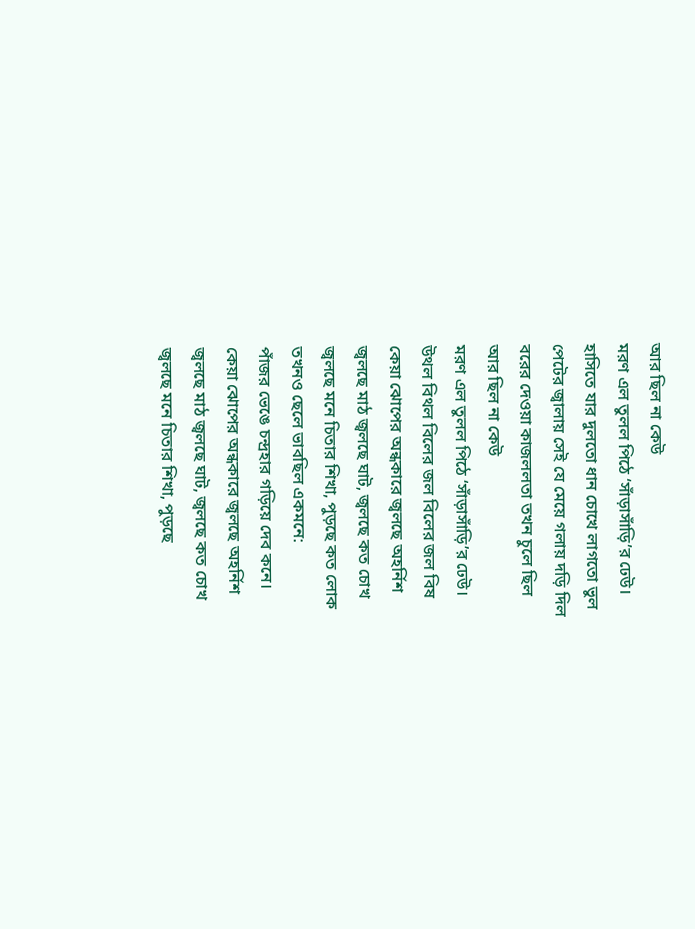আর ছিল না কেউ
মরণ এল তুলল পিঠে ‘সাঁড়াসাঁড়ি’র ঢেউ।
হাসিতে যার দুলতো ধান চোখে লাগতো ভুল
পেটের জ্বালায় সেই যে মেয়ে গলায় দড়ি দিল
বরের দেওয়া কাজললতা তখন চুলে ছিল
আর ছিল না কেউ
মরণ এল তুলল পিঠে ‘সাঁড়াসাঁড়ি’র ঢেউ।
উথল বিথল বিলের জল বিলের জল বিষ
কেয়া ঝোপের অন্ধকারে জ্বলছে অহর্নিশ
জ্বলছে মাঠ জ্বলছে ঘাট, জ্বলছে কত চোখ
জ্বলছে মনে চিতার শিখা, পুড়ছে কত লোক
তখনও ছেলে ভাবছিল একমনে:
পাঁজর ভেঙে চন্দ্রহার গড়িয়ে দেব কনে।
কেয়া ঝোপের অন্ধকারে জ্বলছে অহর্নিশ
জ্বলছে মাঠ জ্বলছে ঘাট, জ্বলছে কত চোখ
জ্বলছে মনে চিতার শিখা, পুড়ছে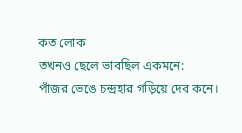কত লোক
তখনও ছেলে ভাবছিল একমনে:
পাঁজর ভেঙে চন্দ্রহার গড়িয়ে দেব কনে।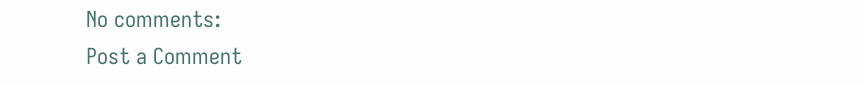No comments:
Post a Comment